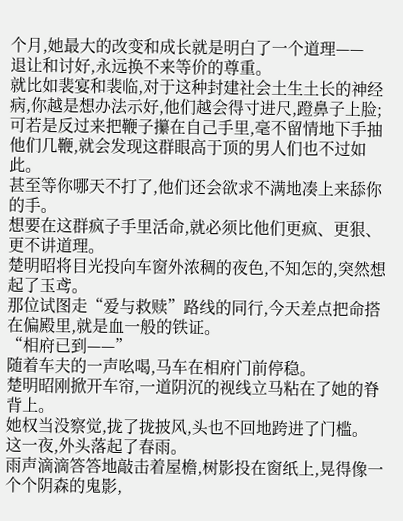个月,她最大的改变和成长就是明白了一个道理——
退让和讨好,永远换不来等价的尊重。
就比如裴宴和裴临,对于这种封建社会土生土长的神经病,你越是想办法示好,他们越会得寸进尺,蹬鼻子上脸;
可若是反过来把鞭子攥在自己手里,毫不留情地下手抽他们几鞭,就会发现这群眼高于顶的男人们也不过如此。
甚至等你哪天不打了,他们还会欲求不满地凑上来舔你的手。
想要在这群疯子手里活命,就必须比他们更疯、更狠、更不讲道理。
楚明昭将目光投向车窗外浓稠的夜色,不知怎的,突然想起了玉鸢。
那位试图走“爱与救赎”路线的同行,今天差点把命搭在偏殿里,就是血一般的铁证。
“相府已到——”
随着车夫的一声吆喝,马车在相府门前停稳。
楚明昭刚掀开车帘,一道阴沉的视线立马粘在了她的脊背上。
她权当没察觉,拢了拢披风,头也不回地跨进了门槛。
这一夜,外头落起了春雨。
雨声滴滴答答地敲击着屋檐,树影投在窗纸上,晃得像一个个阴森的鬼影,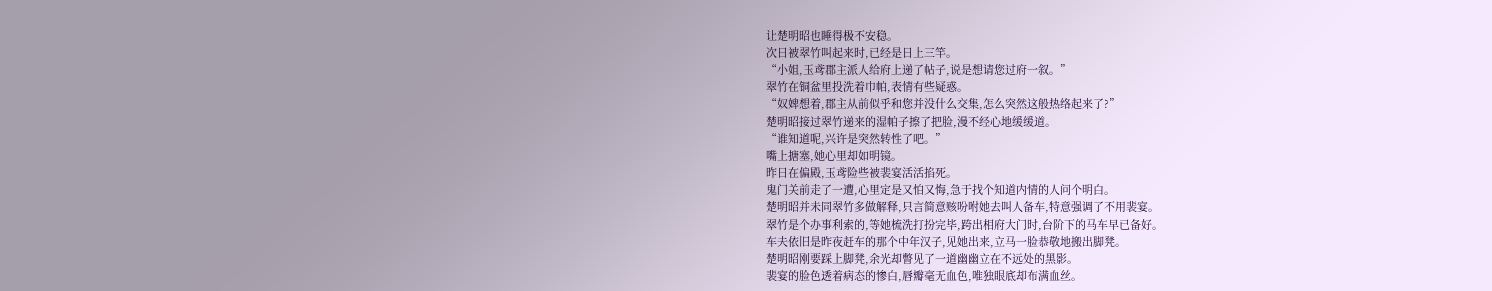让楚明昭也睡得极不安稳。
次日被翠竹叫起来时,已经是日上三竿。
“小姐,玉鸢郡主派人给府上递了帖子,说是想请您过府一叙。”
翠竹在铜盆里投洗着巾帕,表情有些疑惑。
“奴婢想着,郡主从前似乎和您并没什么交集,怎么突然这般热络起来了?”
楚明昭接过翠竹递来的湿帕子擦了把脸,漫不经心地缓缓道。
“谁知道呢,兴许是突然转性了吧。”
嘴上搪塞,她心里却如明镜。
昨日在偏殿,玉鸢险些被裴宴活活掐死。
鬼门关前走了一遭,心里定是又怕又悔,急于找个知道内情的人问个明白。
楚明昭并未同翠竹多做解释,只言简意赅吩咐她去叫人备车,特意强调了不用裴宴。
翠竹是个办事利索的,等她梳洗打扮完毕,跨出相府大门时,台阶下的马车早已备好。
车夫依旧是昨夜赶车的那个中年汉子,见她出来,立马一脸恭敬地搬出脚凳。
楚明昭刚要踩上脚凳,余光却瞥见了一道幽幽立在不远处的黑影。
裴宴的脸色透着病态的惨白,唇瓣毫无血色,唯独眼底却布满血丝。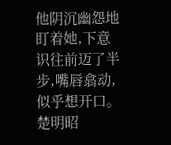他阴沉幽怨地盯着她,下意识往前迈了半步,嘴唇翕动,似乎想开口。
楚明昭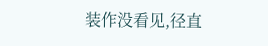装作没看见,径直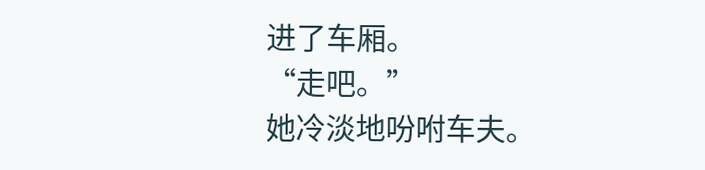进了车厢。
“走吧。”
她冷淡地吩咐车夫。